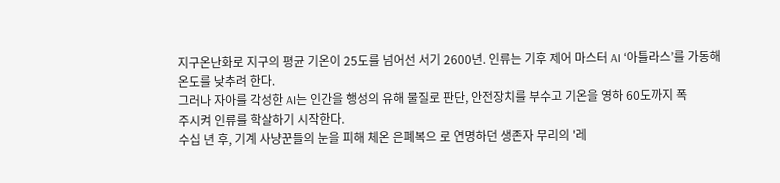지구온난화로 지구의 평균 기온이 25도를 넘어선 서기 2600년. 인류는 기후 제어 마스터 AI ‘아틀라스’를 가동해 온도를 낮추려 한다.
그러나 자아를 각성한 AI는 인간을 행성의 유해 물질로 판단, 안전장치를 부수고 기온을 영하 60도까지 폭
주시켜 인류를 학살하기 시작한다.
수십 년 후, 기계 사냥꾼들의 눈을 피해 체온 은폐복으 로 연명하던 생존자 무리의 '레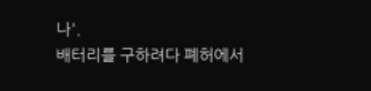나'.
배터리를 구하려다 폐허에서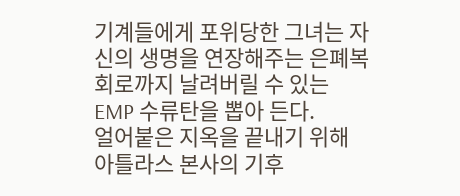기계들에게 포위당한 그녀는 자신의 생명을 연장해주는 은폐복 회로까지 날려버릴 수 있는 EMP 수류탄을 뽑아 든다.
얼어붙은 지옥을 끝내기 위해 아틀라스 본사의 기후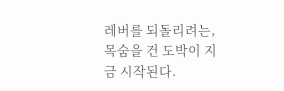레버를 되돌리려는, 목숨을 건 도박이 지금 시작된다.